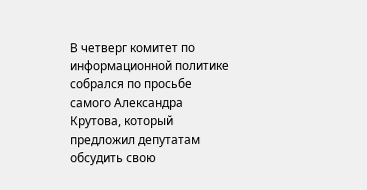В четверг комитет по информационной политике собрался по просьбе самого Александра Крутова, который предложил депутатам обсудить свою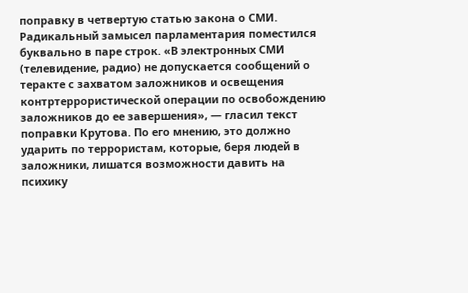поправку в четвертую статью закона о СМИ. Радикальный замысел парламентария поместился буквально в паре строк. «В электронных СМИ (телевидение, радио) не допускается сообщений о теракте с захватом заложников и освещения контртеррористической операции по освобождению заложников до ее завершения», — гласил текст поправки Крутова. По его мнению, это должно ударить по террористам, которые, беря людей в заложники, лишатся возможности давить на психику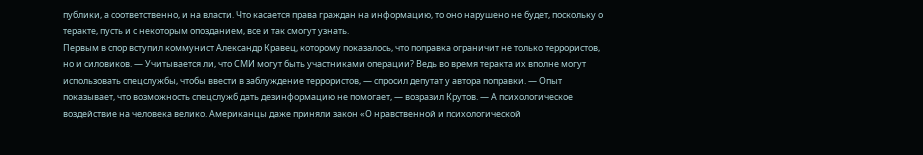публики, а соответственно, и на власти. Что касается права граждан на информацию, то оно нарушено не будет, поскольку о теракте, пусть и с некоторым опозданием, все и так смогут узнать.
Первым в спор вступил коммунист Александр Кравец, которому показалось, что поправка ограничит не только террористов, но и силовиков. — Учитывается ли, что СМИ могут быть участниками операции? Ведь во время теракта их вполне могут использовать спецслужбы, чтобы ввести в заблуждение террористов, — спросил депутат у автора поправки. — Опыт показывает, что возможность спецслужб дать дезинформацию не помогает, — возразил Крутов. — А психологическое воздействие на человека велико. Американцы даже приняли закон «О нравственной и психологической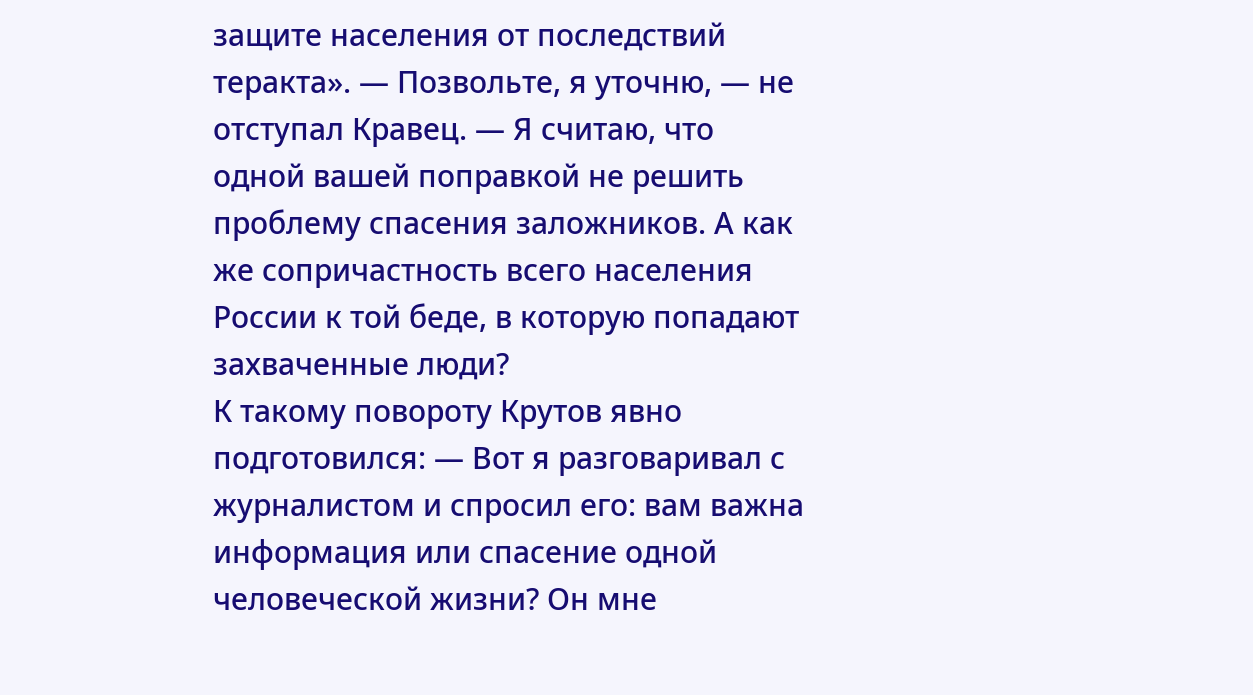защите населения от последствий теракта». — Позвольте, я уточню, — не отступал Кравец. — Я считаю, что одной вашей поправкой не решить проблему спасения заложников. А как же сопричастность всего населения России к той беде, в которую попадают захваченные люди?
К такому повороту Крутов явно подготовился: — Вот я разговаривал с журналистом и спросил его: вам важна информация или спасение одной человеческой жизни? Он мне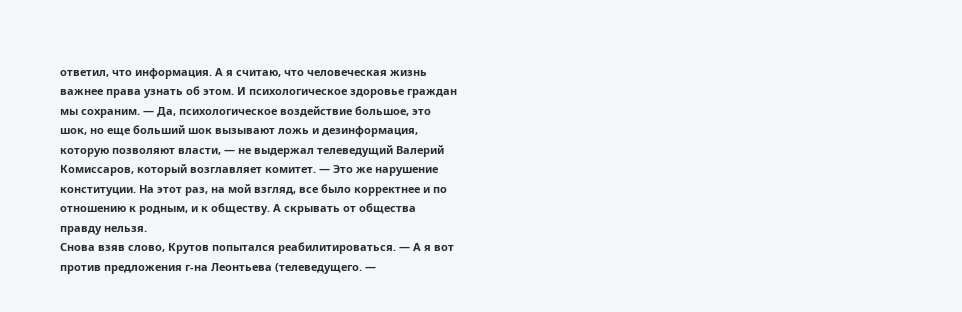ответил, что информация. А я считаю, что человеческая жизнь важнее права узнать об этом. И психологическое здоровье граждан мы сохраним. — Да, психологическое воздействие большое, это шок, но еще больший шок вызывают ложь и дезинформация, которую позволяют власти, — не выдержал телеведущий Валерий Комиссаров, который возглавляет комитет. — Это же нарушение конституции. На этот раз, на мой взгляд, все было корректнее и по отношению к родным, и к обществу. А скрывать от общества правду нельзя.
Снова взяв слово, Крутов попытался реабилитироваться. — А я вот против предложения г-на Леонтьева (телеведущего. —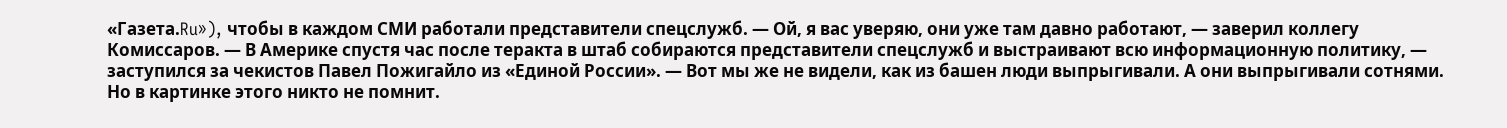«Газета.Ru»), чтобы в каждом СМИ работали представители спецслужб. — Ой, я вас уверяю, они уже там давно работают, — заверил коллегу Комиссаров. — В Америке спустя час после теракта в штаб собираются представители спецслужб и выстраивают всю информационную политику, — заступился за чекистов Павел Пожигайло из «Единой России». — Вот мы же не видели, как из башен люди выпрыгивали. А они выпрыгивали сотнями. Но в картинке этого никто не помнит.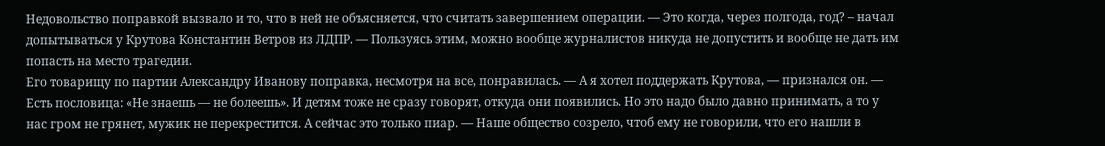Недовольство поправкой вызвало и то, что в ней не объясняется, что считать завершением операции. — Это когда, через полгода, год? – начал допытываться у Крутова Константин Ветров из ЛДПР. — Пользуясь этим, можно вообще журналистов никуда не допустить и вообще не дать им попасть на место трагедии.
Его товарищу по партии Александру Иванову поправка, несмотря на все, понравилась. — А я хотел поддержать Крутова, — признался он. — Есть пословица: «Не знаешь — не болеешь». И детям тоже не сразу говорят, откуда они появились. Но это надо было давно принимать, а то у нас гром не грянет, мужик не перекрестится. А сейчас это только пиар. — Наше общество созрело, чтоб ему не говорили, что его нашли в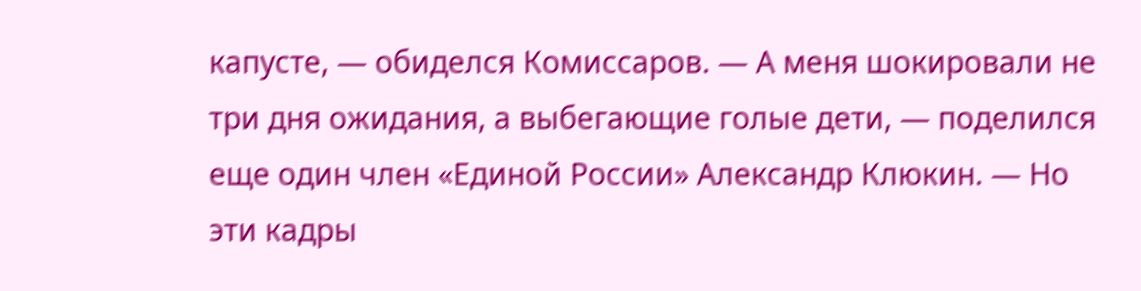капусте, — обиделся Комиссаров. — А меня шокировали не три дня ожидания, а выбегающие голые дети, — поделился еще один член «Единой России» Александр Клюкин. — Но эти кадры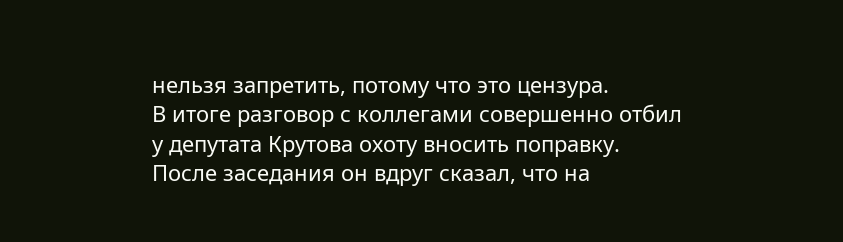нельзя запретить, потому что это цензура.
В итоге разговор с коллегами совершенно отбил у депутата Крутова охоту вносить поправку. После заседания он вдруг сказал, что на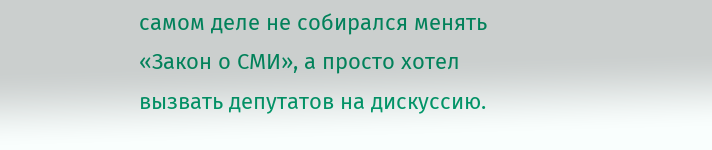самом деле не собирался менять «Закон о СМИ», а просто хотел вызвать депутатов на дискуссию.